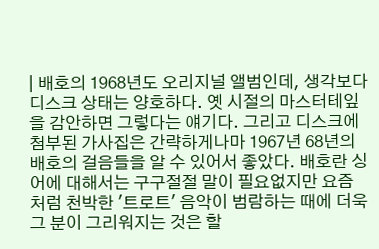| 배호의 1968년도 오리지널 앨범인데, 생각보다 디스크 상태는 양호하다. 옛 시절의 마스터테잎을 감안하면 그렇다는 얘기다. 그리고 디스크에 첨부된 가사집은 간략하게나마 1967년 68년의 배호의 걸음들을 알 수 있어서 좋았다. 배호란 싱어에 대해서는 구구절절 말이 필요없지만 요즘처럼 천박한 '트로트' 음악이 범람하는 때에 더욱 그 분이 그리워지는 것은 할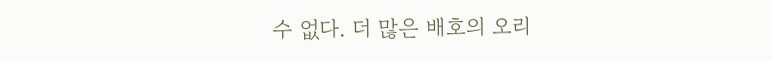수 없다. 더 많은 배호의 오리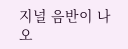지널 음반이 나오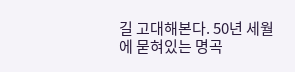길 고대해본다. 50년 세월에 묻혀있는 명곡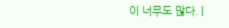이 너무도 많다. |